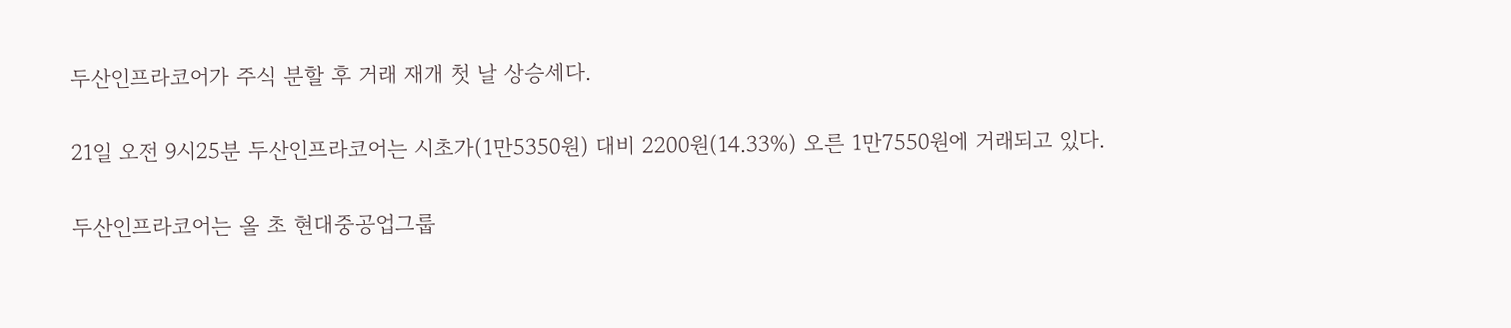두산인프라코어가 주식 분할 후 거래 재개 첫 날 상승세다.

21일 오전 9시25분 두산인프라코어는 시초가(1만5350원) 대비 2200원(14.33%) 오른 1만7550원에 거래되고 있다.

두산인프라코어는 올 초 현대중공업그룹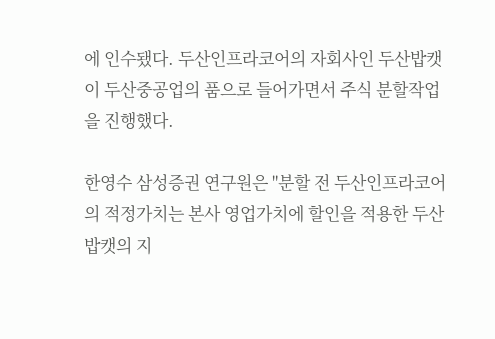에 인수됐다. 두산인프라코어의 자회사인 두산밥캣이 두산중공업의 품으로 들어가면서 주식 분할작업을 진행했다.

한영수 삼성증권 연구원은 "분할 전 두산인프라코어의 적정가치는 본사 영업가치에 할인을 적용한 두산밥캣의 지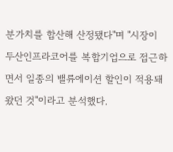분가치를 합산해 산정됐다"며 "시장이 두산인프라코어를 복합기업으로 접근하면서 일종의 밸류에이션 할인이 적용돼 왔던 것"이라고 분석했다.